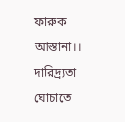ফারুক আস্তানা।।
দারিদ্র্যতা ঘোচাতে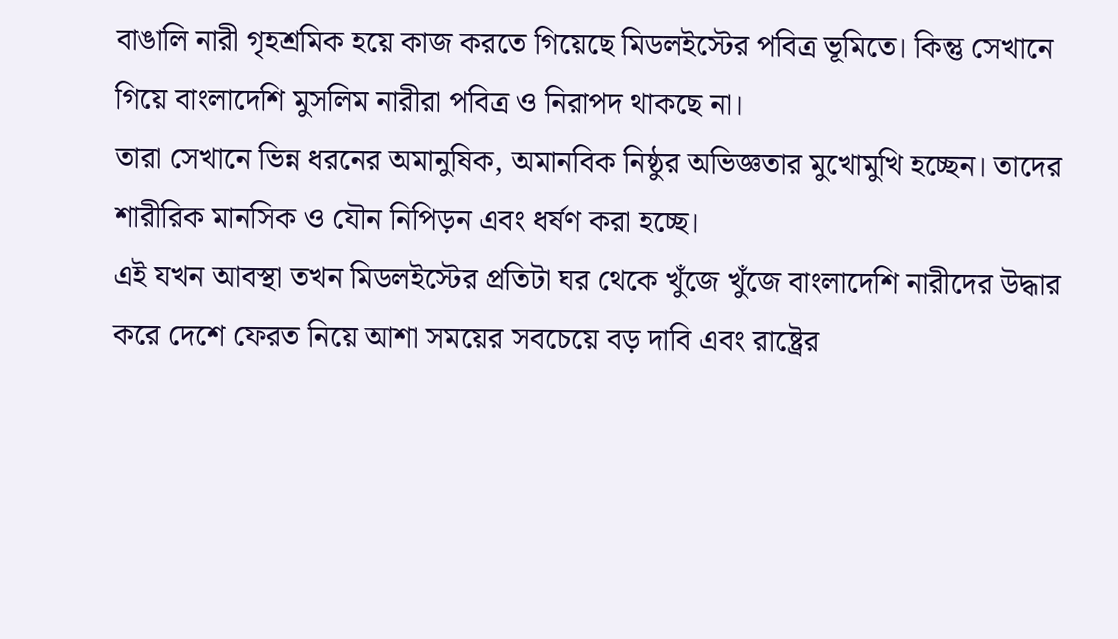বাঙালি নারী গৃহশ্রমিক হয়ে কাজ করতে গিয়েছে মিডলইস্টের পবিত্র ভূমিতে। কিন্তু সেখানে গিয়ে বাংলাদেশি মুসলিম নারীরা পবিত্র ও নিরাপদ থাকছে না।
তারা সেখানে ভিন্ন ধরনের অমানুষিক, অমানবিক নিষ্ঠুর অভিজ্ঞতার মুখোমুখি হচ্ছেন। তাদের শারীরিক মানসিক ও যৌন নিপিড়ন এবং ধর্ষণ করা হচ্ছে।
এই যখন আবস্থা তখন মিডলইস্টের প্রতিটা ঘর থেকে খুঁজে খুঁজে বাংলাদেশি নারীদের উদ্ধার করে দেশে ফেরত নিয়ে আশা সময়ের সবচেয়ে বড় দাবি এবং রাষ্ট্রের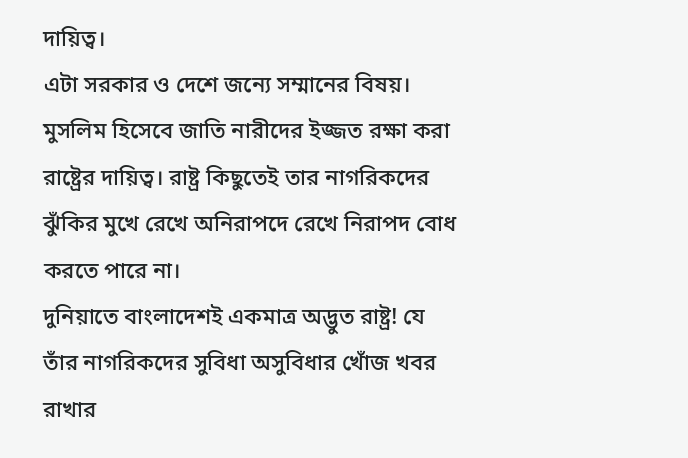দায়িত্ব।
এটা সরকার ও দেশে জন্যে সম্মানের বিষয়। মুসলিম হিসেবে জাতি নারীদের ইজ্জত রক্ষা করা রাষ্ট্রের দায়িত্ব। রাষ্ট্র কিছুতেই তার নাগরিকদের ঝুঁকির মুখে রেখে অনিরাপদে রেখে নিরাপদ বোধ করতে পারে না।
দুনিয়াতে বাংলাদেশই একমাত্র অদ্ভুত রাষ্ট্র! যে তাঁর নাগরিকদের সুবিধা অসুবিধার খোঁজ খবর রাখার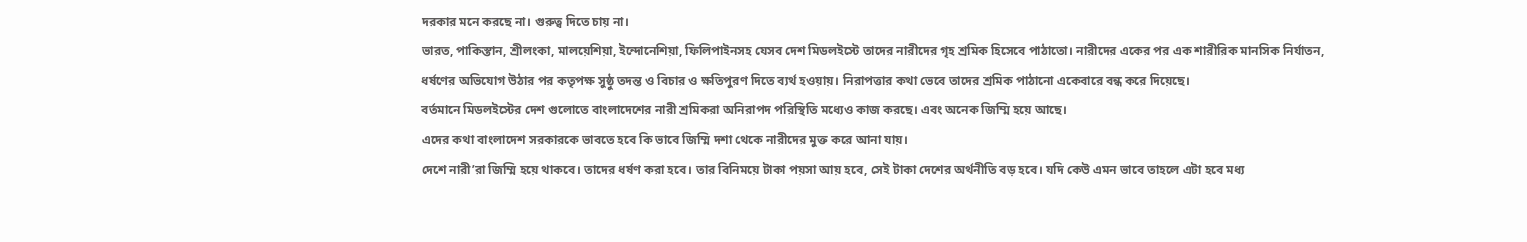দরকার মনে করছে না। গুরুত্ব দিতে চায় না।
ভারত, পাকিস্তান, শ্রীলংকা, মালয়েশিয়া, ইন্দোনেশিয়া, ফিলিপাইনসহ যেসব দেশ মিডলইস্টে তাদের নারীদের গৃহ শ্রমিক হিসেবে পাঠাতো। নারীদের একের পর এক শারীরিক মানসিক নির্যাতন, ধর্ষণের অভিযোগ উঠার পর কতৃপক্ষ সুষ্ঠু তদন্ত ও বিচার ও ক্ষতিপুরণ দিতে ব্যর্থ হওয়ায়। নিরাপত্তার কথা ভেবে তাদের শ্রমিক পাঠানো একেবারে বন্ধ করে দিয়েছে।
বর্তমানে মিডলইস্টের দেশ গুলোতে বাংলাদেশের নারী শ্রমিকরা অনিরাপদ পরিস্থিতি মধ্যেও কাজ করছে। এবং অনেক জিম্মি হয়ে আছে।
এদের কথা বাংলাদেশ সরকারকে ভাবতে হবে কি ভাবে জিম্মি দশা থেকে নারীদের মুক্ত করে আনা যায়।
দেশে নারী’রা জিম্মি হয়ে থাকবে। তাদের ধর্ষণ করা হবে। তার বিনিময়ে টাকা পয়সা আয় হবে, সেই টাকা দেশের অর্থনীতি বড় হবে। যদি কেউ এমন ভাবে তাহলে এটা হবে মধ্য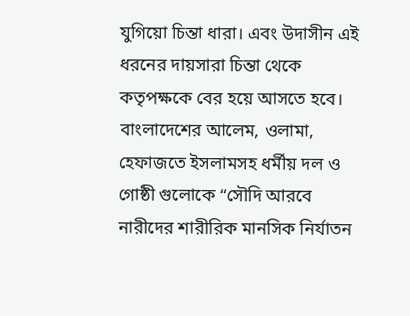যুগিয়ো চিন্তা ধারা। এবং উদাসীন এই ধরনের দায়সারা চিন্তা থেকে কতৃপক্ষকে বের হয়ে আসতে হবে।
বাংলাদেশের আলেম, ওলামা, হেফাজতে ইসলামসহ ধর্মীয় দল ও গোষ্ঠী গুলোকে “সৌদি আরবে নারীদের শারীরিক মানসিক নির্যাতন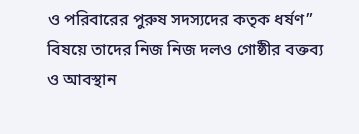ও পরিবারের পুরুষ সদস্যদের কতৃক ধর্ষণ” বিষয়ে তাদের নিজ নিজ দলও গোষ্ঠীর বক্তব্য ও আবস্থান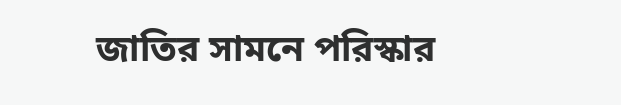জাতির সামনে পরিস্কার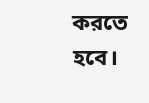করতে হবে।